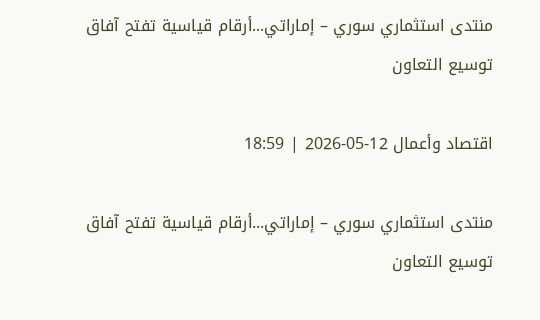منتدى استثماري سوري – إماراتي...أرقام قياسية تفتح آفاق توسيع التعاون

اقتصاد وأعمال 12-05-2026 | 18:59

منتدى استثماري سوري – إماراتي...أرقام قياسية تفتح آفاق توسيع التعاون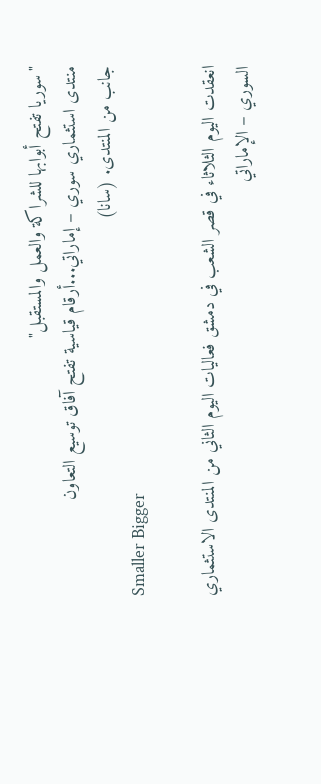"سوريا تفتح أبوابها للشراكة والعمل والمستقبل"
منتدى استثماري سوري – إماراتي...أرقام قياسية تفتح آفاق توسيع التعاون
جانب من المنتدى. (سانا)
Smaller Bigger

انعقدت اليوم الثلاثاء في قصر الشعب في دمشق فعاليات اليوم الثاني من المنتدى الاستثماري السوري – الإماراتي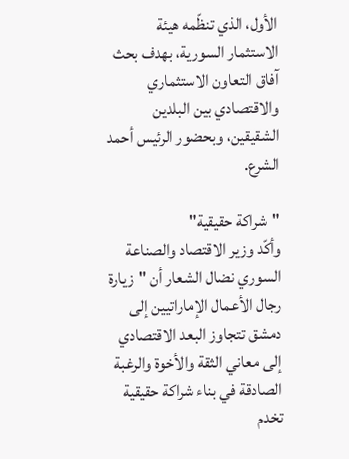الأول، الذي تنظّمه هيئة الاستثمار السورية، بهدف بحث آفاق التعاون الاستثماري والاقتصادي بين البلدين الشقيقين، وبحضور الرئيس أحمد الشرع.

"شراكة حقيقية"
وأكّد وزير الاقتصاد والصناعة السوري نضال الشعار أن "زيارة رجال الأعمال الإماراتيين إلى دمشق تتجاوز البعد الاقتصادي إلى معاني الثقة والأخوة والرغبة الصادقة في بناء شراكة حقيقية تخدم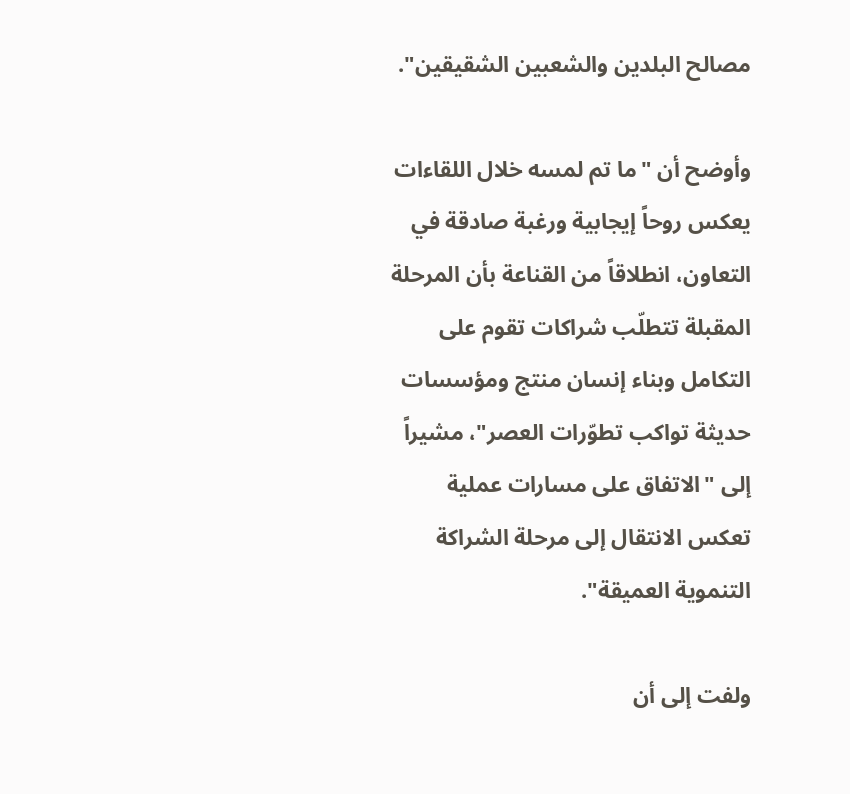مصالح البلدين والشعبين الشقيقين".

وأوضح أن "ما تم لمسه خلال اللقاءات يعكس روحاً إيجابية ورغبة صادقة في التعاون، انطلاقاً من القناعة بأن المرحلة المقبلة تتطلّب شراكات تقوم على التكامل وبناء إنسان منتج ومؤسسات حديثة تواكب تطوّرات العصر"، مشيراً إلى "الاتفاق على مسارات عملية تعكس الانتقال إلى مرحلة الشراكة التنموية العميقة".

ولفت إلى أن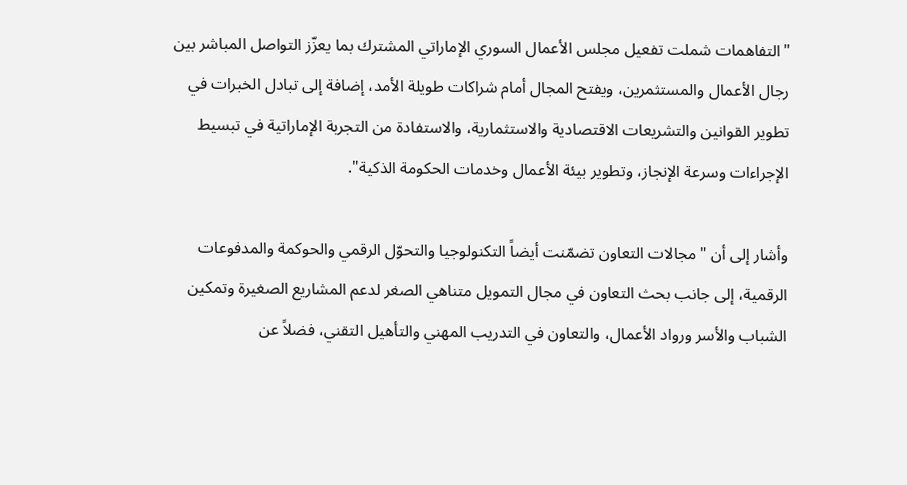"التفاهمات شملت تفعيل مجلس الأعمال السوري الإماراتي المشترك بما يعزّز التواصل المباشر بين رجال الأعمال والمستثمرين، ويفتح المجال أمام شراكات طويلة الأمد، إضافة إلى تبادل الخبرات في تطوير القوانين والتشريعات الاقتصادية والاستثمارية، والاستفادة من التجربة الإماراتية في تبسيط الإجراءات وسرعة الإنجاز، وتطوير بيئة الأعمال وخدمات الحكومة الذكية".

وأشار إلى أن "مجالات التعاون تضمّنت أيضاً التكنولوجيا والتحوّل الرقمي والحوكمة والمدفوعات الرقمية، إلى جانب بحث التعاون في مجال التمويل متناهي الصغر لدعم المشاريع الصغيرة وتمكين الشباب والأسر ورواد الأعمال، والتعاون في التدريب المهني والتأهيل التقني، فضلاً عن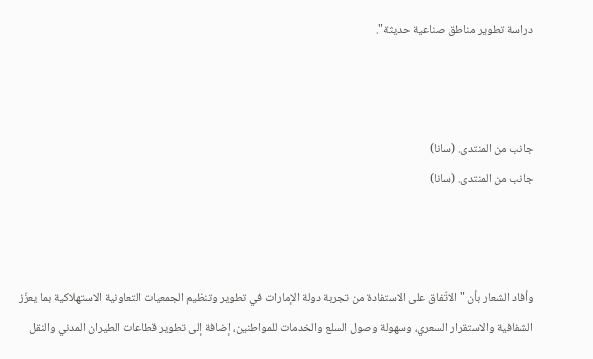دراسة تطوير مناطق صناعية حديثة".



جانب من المنتدى. (سانا)
جانب من المنتدى. (سانا)



وأفاد الشعار بأن "الاتّفاق على الاستفادة من تجربة دولة الإمارات في تطوير وتنظيم الجمعيات التعاونية الاستهلاكية بما يعزّز الشفافية والاستقرار السعري، وسهولة وصول السلع والخدمات للمواطنين، إضافة إلى تطوير قطاعات الطيران المدني والنقل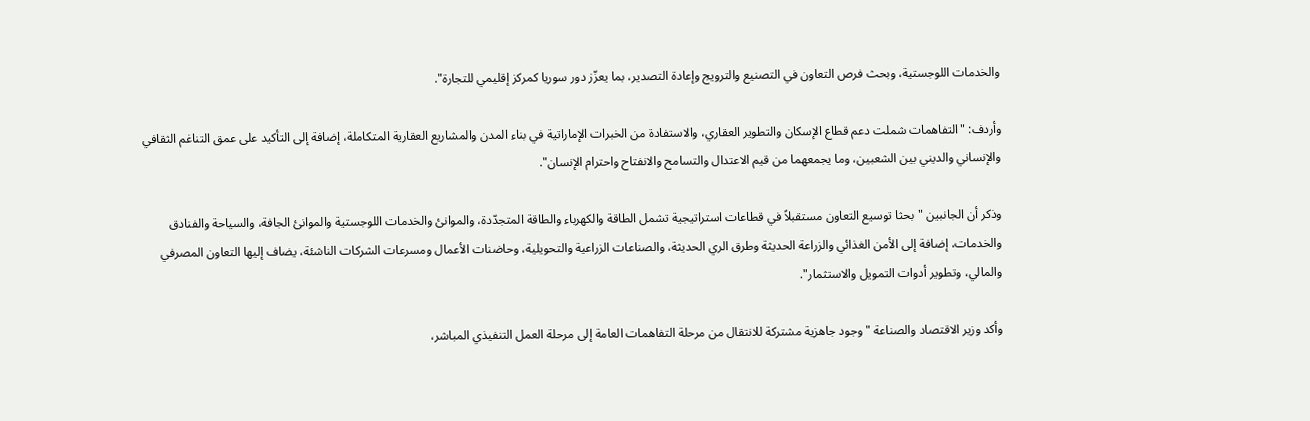والخدمات اللوجستية، وبحث فرص التعاون في التصنيع والترويج وإعادة التصدير، بما يعزّز دور سوريا كمركز إقليمي للتجارة".

وأردف: "التفاهمات شملت دعم قطاع الإسكان والتطوير العقاري، والاستفادة من الخبرات الإماراتية في بناء المدن والمشاريع العقارية المتكاملة، إضافة إلى التأكيد على عمق التناغم الثقافي والإنساني والديني بين الشعبين، وما يجمعهما من قيم الاعتدال والتسامح والانفتاح واحترام الإنسان".

وذكر أن الجانبين "بحثا توسيع التعاون مستقبلاً في قطاعات استراتيجية تشمل الطاقة والكهرباء والطاقة المتجدّدة، والموانئ والخدمات اللوجستية والموانئ الجافة، والسياحة والفنادق والخدمات، إضافة إلى الأمن الغذائي والزراعة الحديثة وطرق الري الحديثة، والصناعات الزراعية والتحويلية، وحاضنات الأعمال ومسرعات الشركات الناشئة، يضاف إليها التعاون المصرفي والمالي، وتطوير أدوات التمويل والاستثمار".

وأكد وزير الاقتصاد والصناعة "وجود جاهزية مشتركة للانتقال من مرحلة التفاهمات العامة إلى مرحلة العمل التنفيذي المباشر،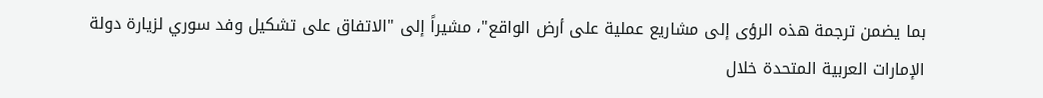بما يضمن ترجمة هذه الرؤى إلى مشاريع عملية على أرض الواقع"، مشيراً إلى "الاتفاق على تشكيل وفد سوري لزيارة دولة الإمارات العربية المتحدة خلال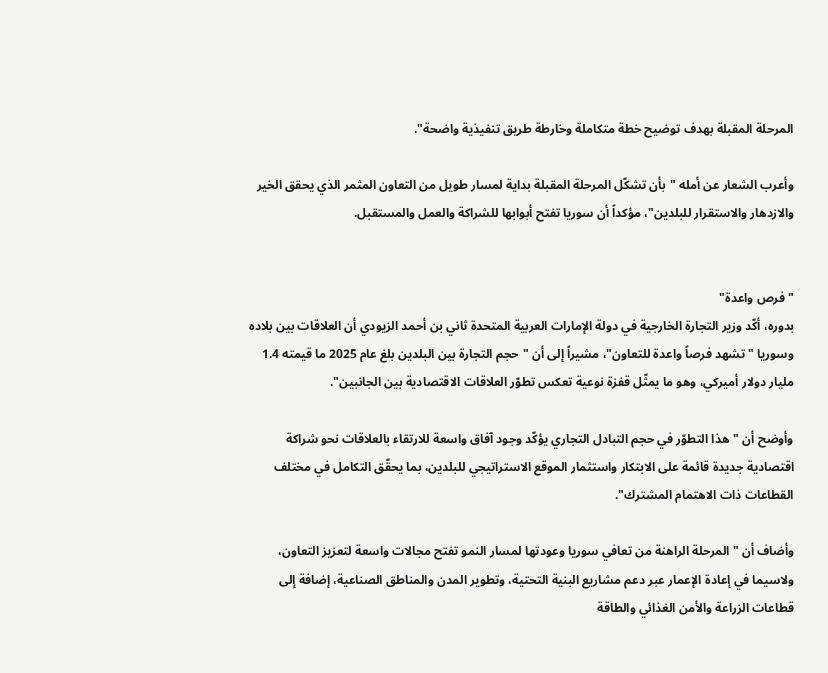المرحلة المقبلة بهدف توضيح خطة متكاملة وخارطة طريق تنفيذية واضحة".

وأعرب الشعار عن أمله "بأن تشكّل المرحلة المقبلة بداية لمسار طويل من التعاون المثمر الذي يحقق الخير والازدهار والاستقرار للبلدين"، مؤكداً أن سوريا تفتح أبوابها للشراكة والعمل والمستقبل.


"فرص واعدة"
بدوره، أكّد وزير التجارة الخارجية في دولة الإمارات العربية المتحدة ثاني بن أحمد الزيودي أن العلاقات بين بلاده وسوريا "تشهد فرصاً واعدة للتعاون"، مشيراً إلى أن "حجم التجارة بين البلدين بلغ عام 2025 ما قيمته 1.4 مليار دولار أميركي، وهو ما يمثّل قفزة نوعية تعكس تطوّر العلاقات الاقتصادية بين الجانبين".

وأوضح أن "هذا التطوّر في حجم التبادل التجاري يؤكّد وجود آفاق واسعة للارتقاء بالعلاقات نحو شراكة اقتصادية جديدة قائمة على الابتكار واستثمار الموقع الاستراتيجي للبلدين، بما يحقّق التكامل في مختلف القطاعات ذات الاهتمام المشترك".

وأضاف أن "المرحلة الراهنة من تعافي سوريا وعودتها لمسار النمو تفتح مجالات واسعة لتعزيز التعاون، ولاسيما في إعادة الإعمار عبر دعم مشاريع البنية التحتية، وتطوير المدن والمناطق الصناعية، إضافة إلى قطاعات الزراعة والأمن الغذائي والطاقة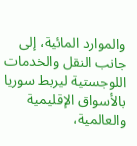والموارد المائية، إلى جانب النقل والخدمات اللوجستية ليربط سوريا بالأسواق الإقليمية والعالمية،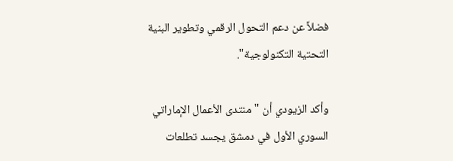فضلاً عن دعم التحول الرقمي وتطوير البنية التحتية التكنولوجية".

وأكد الزيودي أن "منتدى الأعمال الإماراتي السوري الأول في دمشق يجسد تطلعات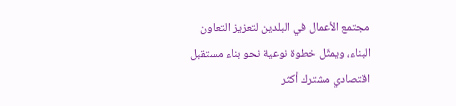مجتمع الأعمال في البلدين لتعزيز التعاون البناء، ويمثّل خطوة نوعية نحو بناء مستقبل اقتصادي مشترك أكثر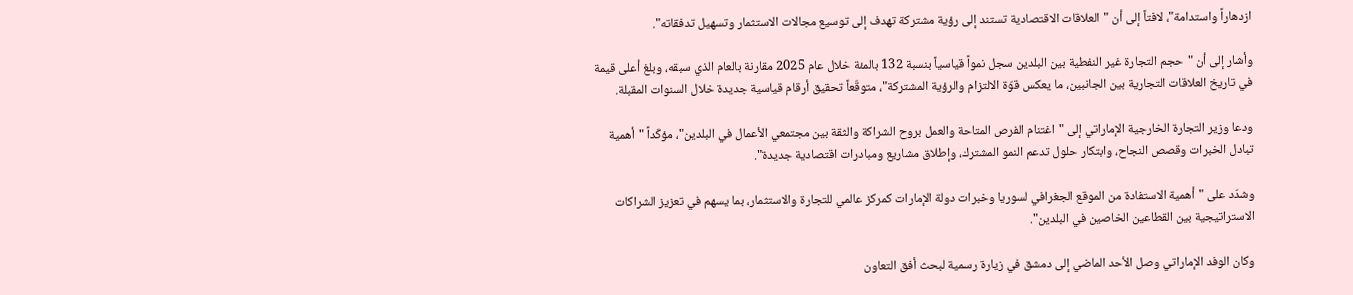ازدهاراً واستدامة"، لافتاً إلى أن "العلاقات الاقتصادية تستند إلى رؤية مشتركة تهدف إلى توسيع مجالات الاستثمار وتسهيل تدفقاته".

وأشار إلى أن "حجم التجارة غير النفطية بين البلدين سجل نمواً قياسياً بنسبة 132 بالمئة خلال عام 2025 مقارنة بالعام الذي سبقه، وبلغ أعلى قيمة في تاريخ العلاقات التجارية بين الجانبين، ما يعكس قوّة الالتزام والرؤية المشتركة"، متوقّعاً تحقيق أرقام قياسية جديدة خلال السنوات المقبلة.

ودعا وزير التجارة الخارجية الإماراتي إلى "اغتنام الفرص المتاحة والعمل بروح الشراكة والثقة بين مجتمعي الأعمال في البلدين"، مؤكّداً "أهمية تبادل الخبرات وقصص النجاح، وابتكار حلول تدعم النمو المشترك، وإطلاق مشاريع ومبادرات اقتصادية جديدة".

وشدّد على "أهمية الاستفادة من الموقع الجغرافي لسوريا وخبرات دولة الإمارات كمركز عالمي للتجارة والاستثمار، بما يسهم في تعزيز الشراكات الاستراتيجية بين القطاعين الخاصين في البلدين".

وكان الوفد الإماراتي وصل الأحد الماضي إلى دمشق في زيارة رسمية لبحث أفق التعاون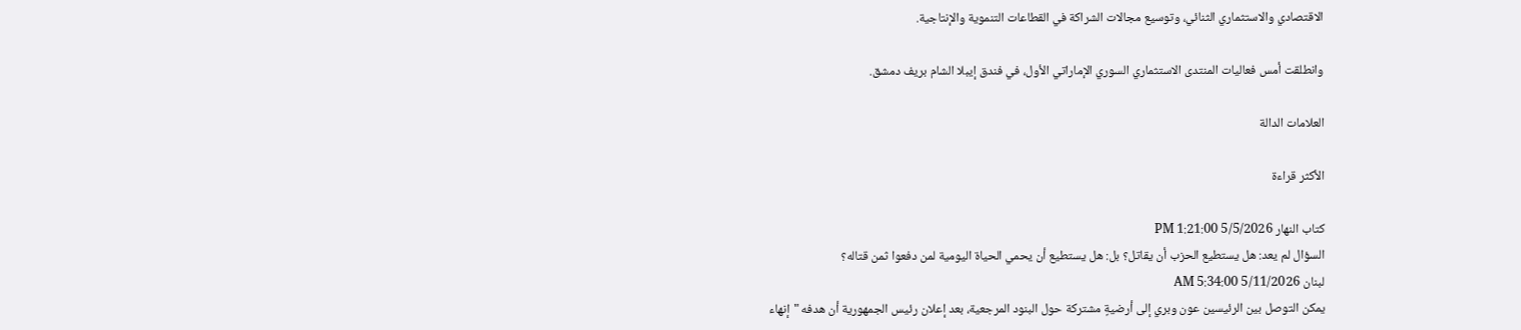الاقتصادي والاستثماري الثنائي، وتوسيع مجالات الشراكة في القطاعات التنموية والإنتاجية.

وانطلقت أمس فعاليات المنتدى الاستثماري السوري الإماراتي الأول، في فندق إيبلا الشام بريف دمشق.

العلامات الدالة

الأكثر قراءة

كتاب النهار 5/5/2026 1:21:00 PM
السؤال لم يعد: هل يستطيع الحزب أن يقاتل؟ بل: هل يستطيع أن يحمي الحياة اليومية لمن دفعوا ثمن قتاله؟
لبنان 5/11/2026 5:34:00 AM
يمكن التوصل بين الرئيسين عون وبري إلى أرضيةٍ مشتركة حول البنود المرجعية، بعد إعلان رئيس الجمهورية أن هدفه "إنهاء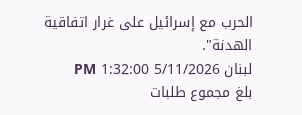الحرب مع إسرائيل على غرار اتفاقية الهدنة".
لبنان 5/11/2026 1:32:00 PM
بلغ مجموع طلبات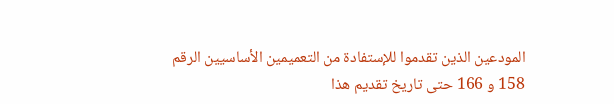المودعين الذين تقدموا للإستفادة من التعميمين الأساسيين الرقم 158 و 166 حتى تاريخ تقديم هذا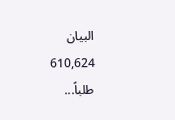البيان 610,624 طلباً...